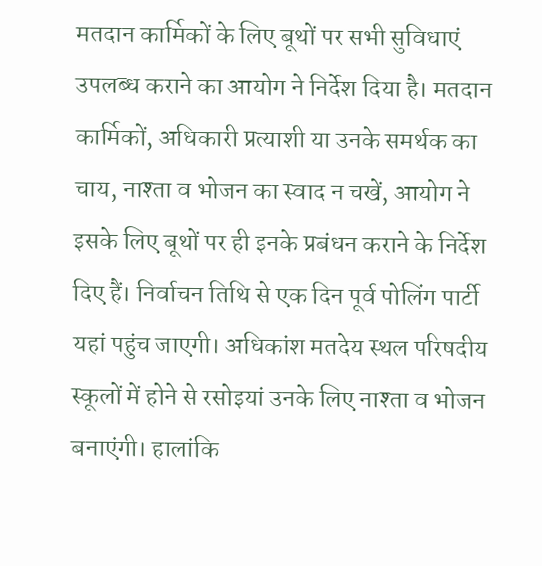मतदान कार्मिकों के लिए बूथों पर सभी सुविधाएं उपलब्ध कराने का आयोग ने निर्देश दिया है। मतदान कार्मिकों, अधिकारी प्रत्याशी या उनके समर्थक का चाय, नाश्ता व भोजन का स्वाद न चखें, आयोग ने इसके लिए बूथों पर ही इनके प्रबंधन कराने के निर्देश दिए हैं। निर्वाचन तिथि से एक दिन पूर्व पोलिंग पार्टी यहां पहुंच जाएगी। अधिकांश मतदेय स्थल परिषदीय स्कूलों में होने से रसोइयां उनके लिए नाश्ता व भोजन बनाएंगी। हालांकि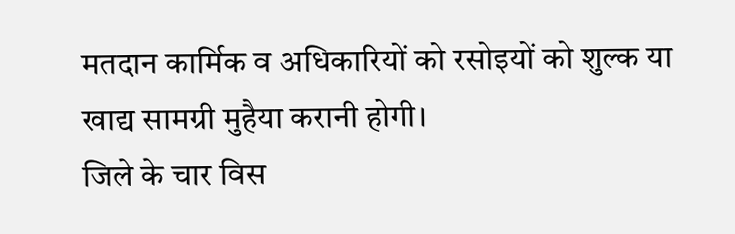मतदान कार्मिक व अधिकारियों को रसोइयों को शुल्क या खाद्य सामग्री मुहैया करानी होगी।
जिले के चार विस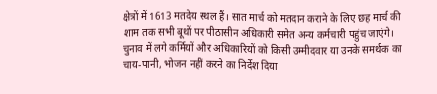क्षेत्रों में 1613 मतदेय स्थल हैं। सात मार्च को मतदान कराने के लिए छह मार्च की शाम तक सभी बूथों पर पीठासीन अधिकारी समेत अन्य कर्मचारी पहुंच जाएंगे। चुनाव में लगे कर्मियों और अधिकारियों को किसी उम्मीदवार या उनके समर्थक का चाय-पानी, भोजन नहीं करने का निर्देश दिया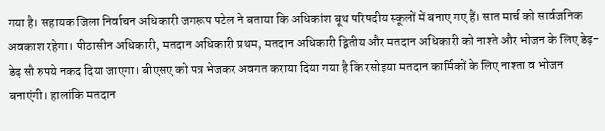गया है। सहायक जिला निर्वाचन अधिकारी जगरूप पटेल ने बताया कि अधिकांश बूथ परिषदीय स्कूलों में बनाए गए हैं। सात मार्च को सार्वजनिक अवकाश रहेगा। पीठासीन अधिकारी, मतदान अधिकारी प्रथम, मतदान अधिकारी द्वितीय और मतदान अधिकारी को नाश्ते और भोजन के लिए डेढ़-डेढ़ सौ रुपये नकद दिया जाएगा। बीएसए को पत्र भेजकर अवगत कराया दिया गया है कि रसोइया मतदान कार्मिकों के लिए नाश्ता व भोजन बनाएंगी। हालांकि मतदान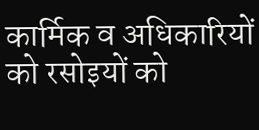कार्मिक व अधिकारियों को रसोइयों को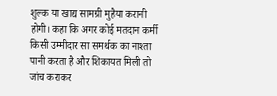शुल्क या खाद्य सामग्री मुहैया करानी होगी। कहा कि अगर कोई मतदान कर्मी किसी उम्मीदार सा समर्थक का नाश्ता पानी करता है और शिकायत मिली तो जांच कराकर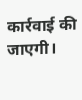कार्रवाई की जाएगी।